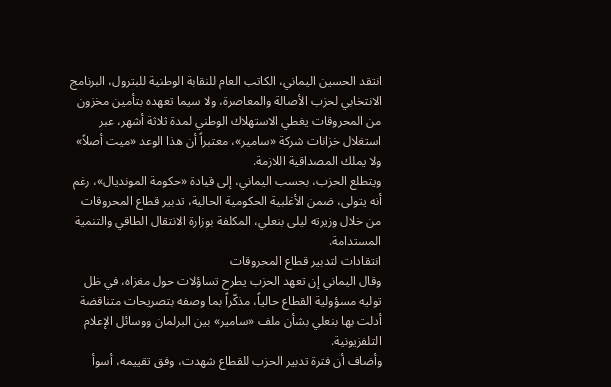انتقد الحسين اليماني، الكاتب العام للنقابة الوطنية للبترول، البرنامج الانتخابي لحزب الأصالة والمعاصرة، ولا سيما تعهده بتأمين مخزون من المحروقات يغطي الاستهلاك الوطني لمدة ثلاثة أشهر، عبر استغلال خزانات شركة «سامير»، معتبراً أن هذا الوعد «ميت أصلاً» ولا يملك المصداقية اللازمة.
ويتطلع الحزب، بحسب اليماني، إلى قيادة «حكومة المونديال»، رغم أنه يتولى، ضمن الأغلبية الحكومية الحالية، تدبير قطاع المحروقات من خلال وزيرته ليلى بنعلي، المكلفة بوزارة الانتقال الطاقي والتنمية المستدامة.
انتقادات لتدبير قطاع المحروقات
وقال اليماني إن تعهد الحزب يطرح تساؤلات حول مغزاه، في ظل توليه مسؤولية القطاع حالياً، مذكّراً بما وصفه بتصريحات متناقضة أدلت بها بنعلي بشأن ملف «سامير» بين البرلمان ووسائل الإعلام التلفزيونية.
وأضاف أن فترة تدبير الحزب للقطاع شهدت، وفق تقييمه، أسوأ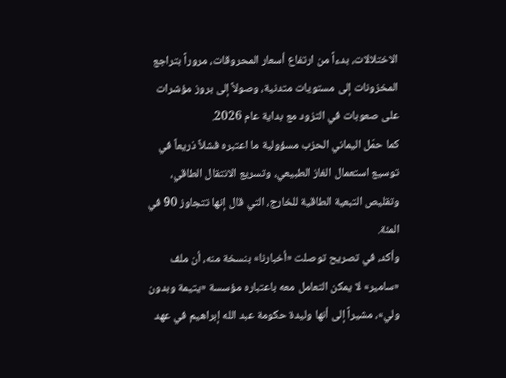الاختلالات، بدءاً من ارتفاع أسعار المحروقات، مروراً بتراجع المخزونات إلى مستويات متدنية، وصولاً إلى بروز مؤشرات على صعوبات في التزود مع بداية عام 2026.
كما حمّل اليماني الحزب مسؤولية ما اعتبره فشلاً ذريعاً في توسيع استعمال الغاز الطبيعي، وتسريع الانتقال الطاقي، وتقليص التبعية الطاقية للخارج، التي قال إنها تتجاوز 90 في المئة.
وأكد، في تصريح توصلت «أخبارنا» بنسخة منه، أن ملف «سامير» لا يمكن التعامل معه باعتباره مؤسسة «يتيمة وبدون ولي»، مشيراً إلى أنها وليدة حكومة عبد الله إبراهيم في عهد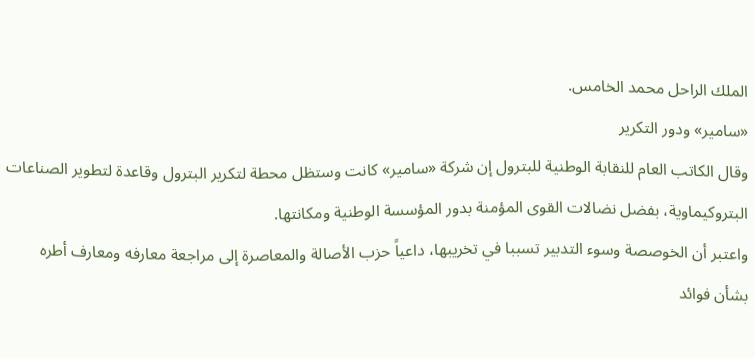الملك الراحل محمد الخامس.
«سامير» ودور التكرير
وقال الكاتب العام للنقابة الوطنية للبترول إن شركة «سامير» كانت وستظل محطة لتكرير البترول وقاعدة لتطوير الصناعات البتروكيماوية، بفضل نضالات القوى المؤمنة بدور المؤسسة الوطنية ومكانتها.
واعتبر أن الخوصصة وسوء التدبير تسببا في تخريبها، داعياً حزب الأصالة والمعاصرة إلى مراجعة معارفه ومعارف أطره بشأن فوائد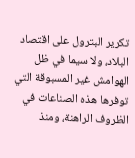تكرير البترول على اقتصاد البلاد، ولا سيما في ظل الهوامش غير المسبوقة التي توفرها هذه الصناعات في الظروف الراهنة، ومنذ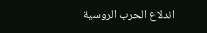اندلاع الحرب الروسية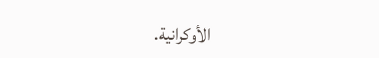الأوكرانية.